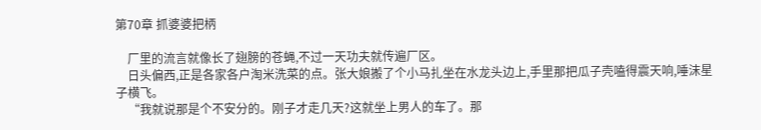第70章 抓婆婆把柄

    厂里的流言就像长了翅膀的苍蝇,不过一天功夫就传遍厂区。
    日头偏西,正是各家各户淘米洗菜的点。张大娘搬了个小马扎坐在水龙头边上,手里那把瓜子壳嗑得震天响,唾沫星子横飞。
    “我就说那是个不安分的。刚子才走几天?这就坐上男人的车了。那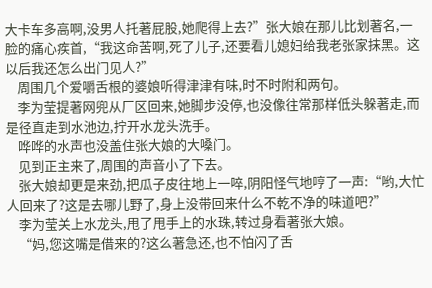大卡车多高啊,没男人托著屁股,她爬得上去?”张大娘在那儿比划著名,一脸的痛心疾首,“我这命苦啊,死了儿子,还要看儿媳妇给我老张家抹黑。这以后我还怎么出门见人?”
    周围几个爱嚼舌根的婆娘听得津津有味,时不时附和两句。
    李为莹提著网兜从厂区回来,她脚步没停,也没像往常那样低头躲著走,而是径直走到水池边,拧开水龙头洗手。
    哗哗的水声也没盖住张大娘的大嗓门。
    见到正主来了,周围的声音小了下去。
    张大娘却更是来劲,把瓜子皮往地上一啐,阴阳怪气地哼了一声:“哟,大忙人回来了?这是去哪儿野了,身上没带回来什么不乾不净的味道吧?”
    李为莹关上水龙头,甩了甩手上的水珠,转过身看著张大娘。
    “妈,您这嘴是借来的?这么著急还,也不怕闪了舌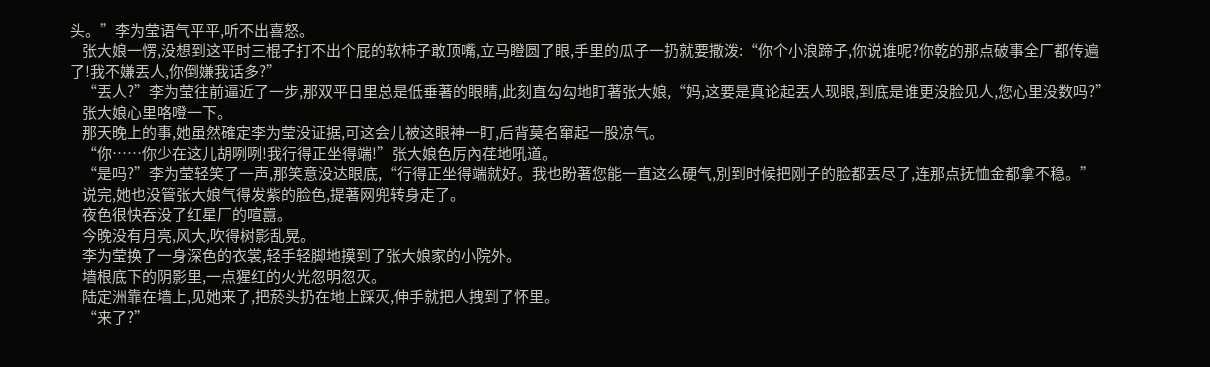头。”李为莹语气平平,听不出喜怒。
    张大娘一愣,没想到这平时三棍子打不出个屁的软柿子敢顶嘴,立马瞪圆了眼,手里的瓜子一扔就要撒泼:“你个小浪蹄子,你说谁呢?你乾的那点破事全厂都传遍了!我不嫌丟人,你倒嫌我话多?”
    “丟人?”李为莹往前逼近了一步,那双平日里总是低垂著的眼睛,此刻直勾勾地盯著张大娘,“妈,这要是真论起丟人现眼,到底是谁更没脸见人,您心里没数吗?”
    张大娘心里咯噔一下。
    那天晚上的事,她虽然確定李为莹没证据,可这会儿被这眼神一盯,后背莫名窜起一股凉气。
    “你……你少在这儿胡咧咧!我行得正坐得端!”张大娘色厉內荏地吼道。
    “是吗?”李为莹轻笑了一声,那笑意没达眼底,“行得正坐得端就好。我也盼著您能一直这么硬气,別到时候把刚子的脸都丟尽了,连那点抚恤金都拿不稳。”
    说完,她也没管张大娘气得发紫的脸色,提著网兜转身走了。
    夜色很快吞没了红星厂的喧囂。
    今晚没有月亮,风大,吹得树影乱晃。
    李为莹换了一身深色的衣裳,轻手轻脚地摸到了张大娘家的小院外。
    墙根底下的阴影里,一点猩红的火光忽明忽灭。
    陆定洲靠在墙上,见她来了,把菸头扔在地上踩灭,伸手就把人拽到了怀里。
    “来了?”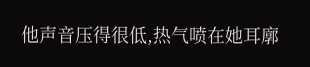他声音压得很低,热气喷在她耳廓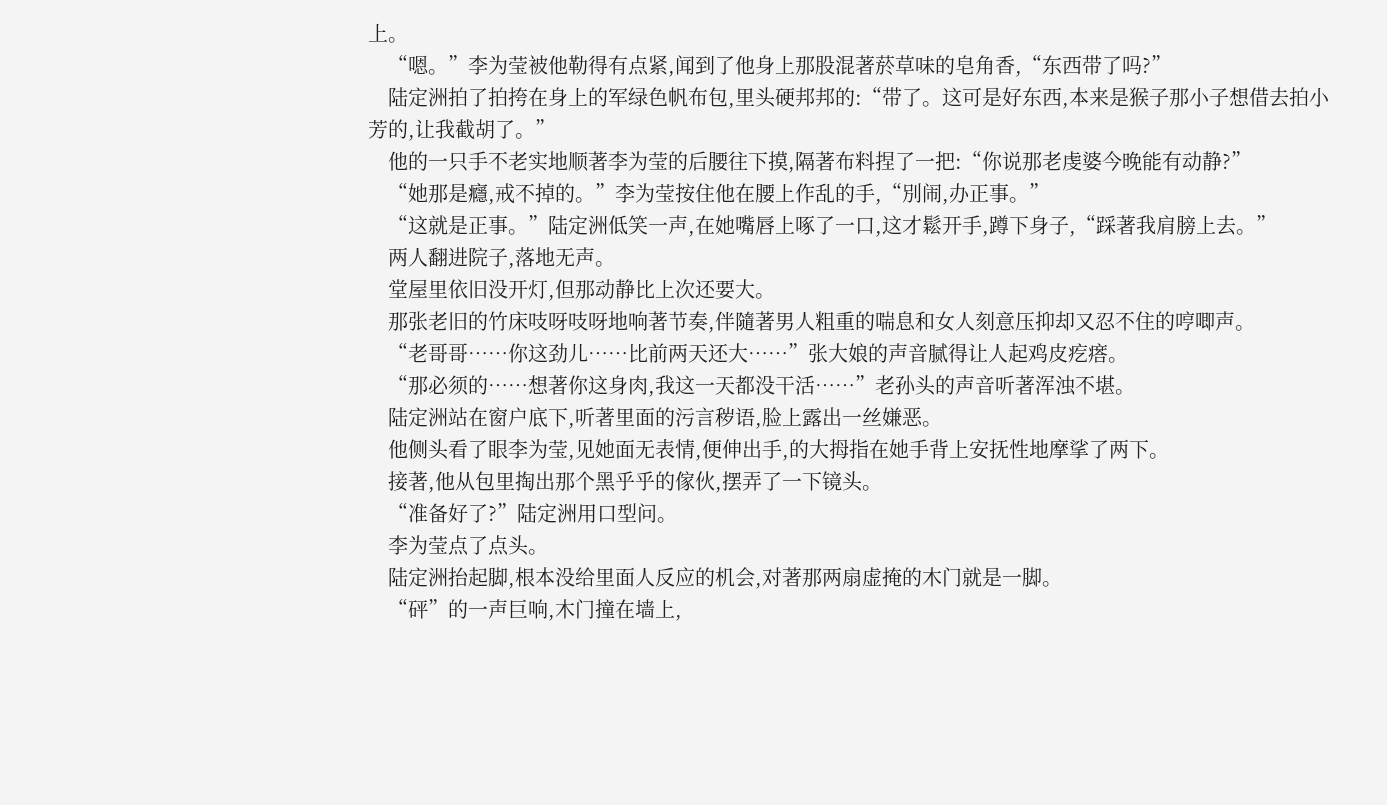上。
    “嗯。”李为莹被他勒得有点紧,闻到了他身上那股混著菸草味的皂角香,“东西带了吗?”
    陆定洲拍了拍挎在身上的军绿色帆布包,里头硬邦邦的:“带了。这可是好东西,本来是猴子那小子想借去拍小芳的,让我截胡了。”
    他的一只手不老实地顺著李为莹的后腰往下摸,隔著布料捏了一把:“你说那老虔婆今晚能有动静?”
    “她那是癮,戒不掉的。”李为莹按住他在腰上作乱的手,“別闹,办正事。”
    “这就是正事。”陆定洲低笑一声,在她嘴唇上啄了一口,这才鬆开手,蹲下身子,“踩著我肩膀上去。”
    两人翻进院子,落地无声。
    堂屋里依旧没开灯,但那动静比上次还要大。
    那张老旧的竹床吱呀吱呀地响著节奏,伴隨著男人粗重的喘息和女人刻意压抑却又忍不住的哼唧声。
    “老哥哥……你这劲儿……比前两天还大……”张大娘的声音腻得让人起鸡皮疙瘩。
    “那必须的……想著你这身肉,我这一天都没干活……”老孙头的声音听著浑浊不堪。
    陆定洲站在窗户底下,听著里面的污言秽语,脸上露出一丝嫌恶。
    他侧头看了眼李为莹,见她面无表情,便伸出手,的大拇指在她手背上安抚性地摩挲了两下。
    接著,他从包里掏出那个黑乎乎的傢伙,摆弄了一下镜头。
    “准备好了?”陆定洲用口型问。
    李为莹点了点头。
    陆定洲抬起脚,根本没给里面人反应的机会,对著那两扇虚掩的木门就是一脚。
    “砰”的一声巨响,木门撞在墙上,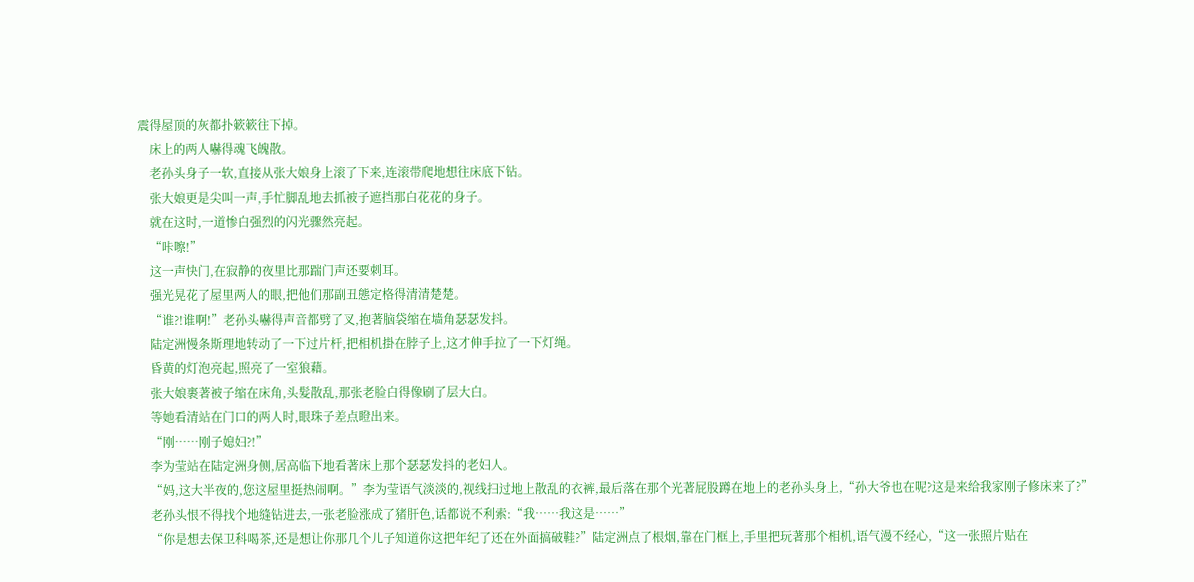震得屋顶的灰都扑簌簌往下掉。
    床上的两人嚇得魂飞魄散。
    老孙头身子一软,直接从张大娘身上滚了下来,连滚带爬地想往床底下钻。
    张大娘更是尖叫一声,手忙脚乱地去抓被子遮挡那白花花的身子。
    就在这时,一道惨白强烈的闪光骤然亮起。
    “咔嚓!”
    这一声快门,在寂静的夜里比那踹门声还要刺耳。
    强光晃花了屋里两人的眼,把他们那副丑態定格得清清楚楚。
    “谁?!谁啊!”老孙头嚇得声音都劈了叉,抱著脑袋缩在墙角瑟瑟发抖。
    陆定洲慢条斯理地转动了一下过片杆,把相机掛在脖子上,这才伸手拉了一下灯绳。
    昏黄的灯泡亮起,照亮了一室狼藉。
    张大娘裹著被子缩在床角,头髮散乱,那张老脸白得像刷了层大白。
    等她看清站在门口的两人时,眼珠子差点瞪出来。
    “刚……刚子媳妇?!”
    李为莹站在陆定洲身侧,居高临下地看著床上那个瑟瑟发抖的老妇人。
    “妈,这大半夜的,您这屋里挺热闹啊。”李为莹语气淡淡的,视线扫过地上散乱的衣裤,最后落在那个光著屁股蹲在地上的老孙头身上,“孙大爷也在呢?这是来给我家刚子修床来了?”
    老孙头恨不得找个地缝钻进去,一张老脸涨成了猪肝色,话都说不利索:“我……我这是……”
    “你是想去保卫科喝茶,还是想让你那几个儿子知道你这把年纪了还在外面搞破鞋?”陆定洲点了根烟,靠在门框上,手里把玩著那个相机,语气漫不经心,“这一张照片贴在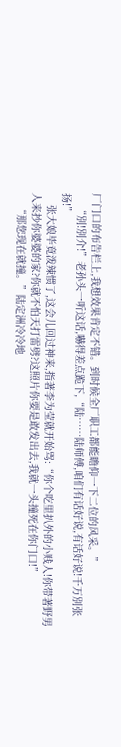厂门口的布告栏上,我想效果肯定不错。到时候全厂职工都能瞻仰一下二位的风采。”
    “別!別介!”老孙头一听这话,嚇得差点跪下,“陆……陆师傅,咱们有话好说,有话好说!千万別张扬!”
    张大娘毕竟泼辣惯了,这会儿回过神来,指著李为莹就开始骂:“你个吃里扒外的小贱人!你带著野男人来抄你婆婆的家?你就不怕天打雷劈?这照片你要是敢发出去,我就一头撞死在你门口!”
    “那您现在就撞。”陆定洲冷冷地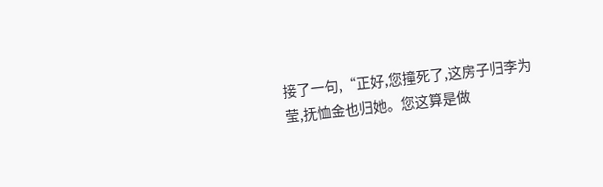接了一句,“正好,您撞死了,这房子归李为莹,抚恤金也归她。您这算是做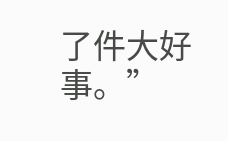了件大好事。”